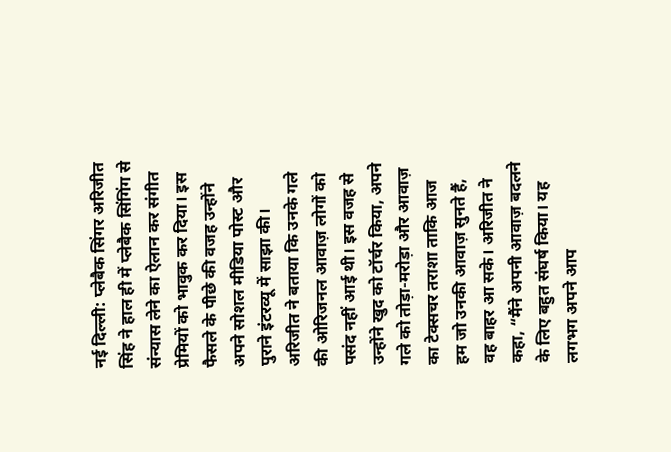नई दिल्ली: प्लेबैक सिंगर अरिजीत सिंह ने हाल ही में प्लेबैक सिंगिंग से संन्यास लेने का ऐलान कर संगीत प्रेमियों को भावुक कर दिया। इस फैसले के पीछे की वजह उन्होंने अपने सोशल मीडिया पोस्ट और पुराने इंटरव्यू में साझा की।
अरिजीत ने बताया कि उनके गले की ओरिजनल आवाज़ लोगों को पसंद नहीं आई थी। इस वजह से उन्होंने खुद को टॉर्चर किया, अपने गले को तोड़ा-मरोड़ा और आवाज़ का टेक्सचर तराशा ताकि आज हम जो उनकी आवाज़ सुनते हैं, वह बाहर आ सके। अरिजीत ने कहा, “मैंने अपनी आवाज़ बदलने के लिए बहुत संघर्ष किया। यह लगभग अपने आप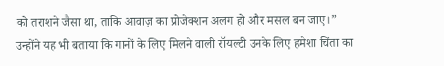को तराशने जैसा था, ताकि आवाज़ का प्रोजेक्शन अलग हो और मसल बन जाए।”
उन्होंने यह भी बताया कि गानों के लिए मिलने वाली रॉयल्टी उनके लिए हमेशा चिंता का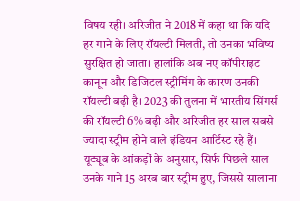विषय रही। अरिजीत ने 2018 में कहा था कि यदि हर गाने के लिए रॉयल्टी मिलती, तो उनका भविष्य सुरक्षित हो जाता। हालांकि अब नए कॉपीराइट कानून और डिजिटल स्ट्रीमिंग के कारण उनकी रॉयल्टी बढ़ी है। 2023 की तुलना में भारतीय सिंगर्स की रॉयल्टी 6% बढ़ी और अरिजीत हर साल सबसे ज्यादा स्ट्रीम होने वाले इंडियन आर्टिस्ट रहे हैं। यूट्यूब के आंकड़ों के अनुसार, सिर्फ पिछले साल उनके गाने 15 अरब बार स्ट्रीम हुए, जिससे सालाना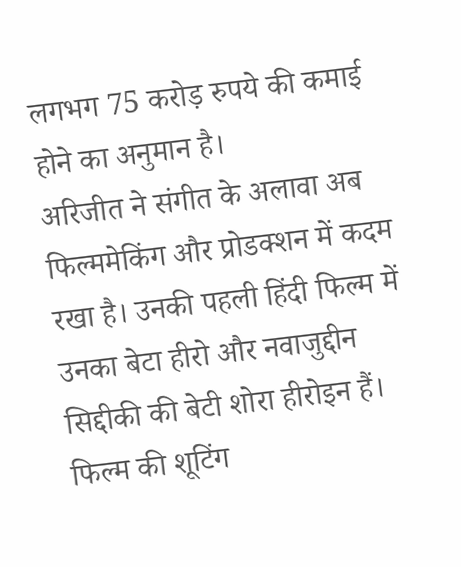लगभग 75 करोड़ रुपये की कमाई होने का अनुमान है।
अरिजीत ने संगीत के अलावा अब फिल्ममेकिंग और प्रोडक्शन में कदम रखा है। उनकी पहली हिंदी फिल्म में उनका बेटा हीरो और नवाजुद्दीन सिद्दीकी की बेटी शोरा हीरोइन हैं। फिल्म की शूटिंग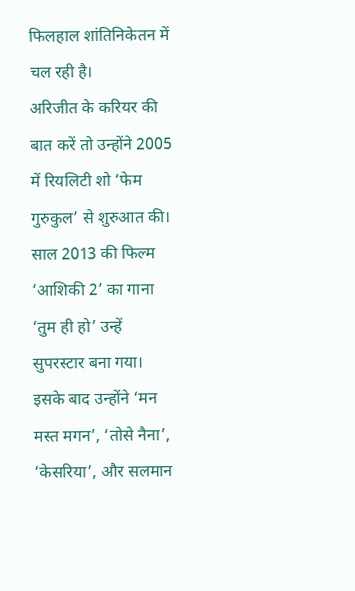फिलहाल शांतिनिकेतन में चल रही है।
अरिजीत के करियर की बात करें तो उन्होंने 2005 में रियलिटी शो ‘फेम गुरुकुल’ से शुरुआत की। साल 2013 की फिल्म ‘आशिकी 2’ का गाना ‘तुम ही हो’ उन्हें सुपरस्टार बना गया। इसके बाद उन्होंने ‘मन मस्त मगन’, ‘तोसे नैना’, ‘केसरिया’, और सलमान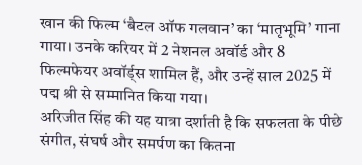खान की फिल्म ‘बैटल ऑफ गलवान’ का ‘मातृभूमि’ गाना गाया। उनके करियर में 2 नेशनल अवॉर्ड और 8 फिल्मफेयर अवॉर्ड्स शामिल हैं, और उन्हें साल 2025 में पद्म श्री से सम्मानित किया गया।
अरिजीत सिंह की यह यात्रा दर्शाती है कि सफलता के पीछे संगीत, संघर्ष और समर्पण का कितना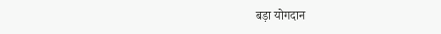बड़ा योगदान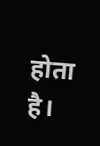होता है।